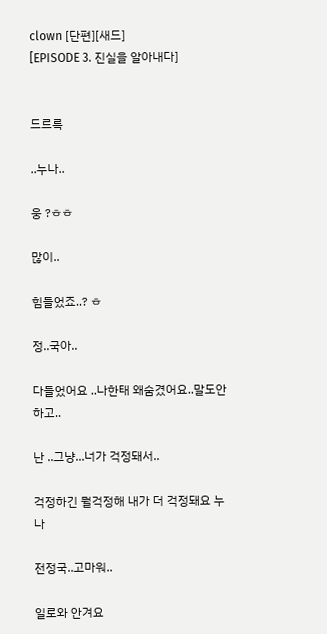clown [단편][새드]
[EPISODE 3. 진실을 알아내다]


드르륵

..누나..

웅 ?ㅎㅎ

많이..

힘들었죠..? ㅎ

정..국아..

다들었어요 ..나한태 왜숨겼어요..말도안하고..

난 ..그냥...너가 걱정돼서..

걱정하긴 뭘걱정해 내가 더 걱정돼요 누나

전정국..고마워..

일로와 안겨요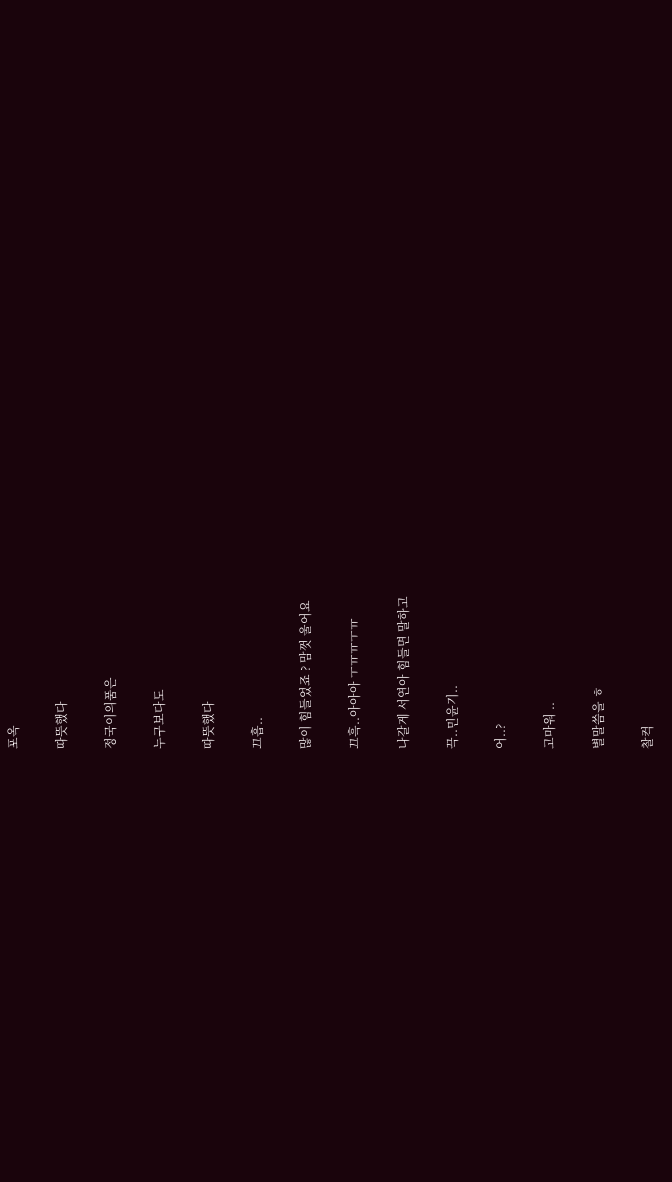포옥

따뜻했다

정국이의품은

누구보다도

따뜻했다

끄흡..

많이 힘들었죠 ? 맘껏 울어요

끄흑..아아아 ㅜㅠㅠㅜㅠ

나갈게 서연아 힘들면 말하고

끅..민윤기..

어..?

고마워 ..

별말씀을 ㅎ

찰컥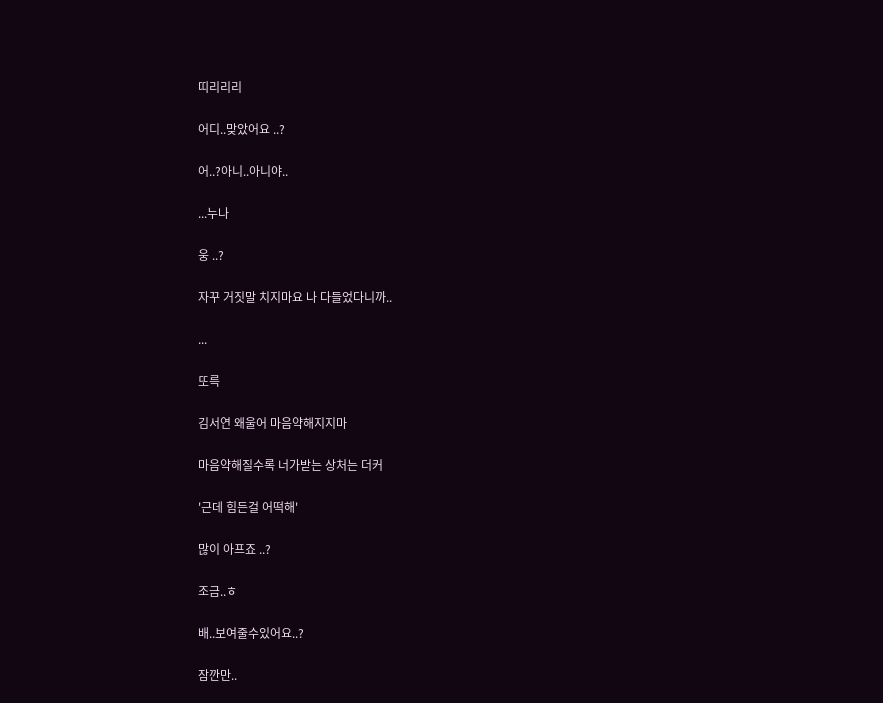띠리리리

어디..맞았어요 ..?

어..?아니..아니야..

...누나

웅 ..?

자꾸 거짓말 치지마요 나 다들었다니까..

...

또륵

김서연 왜울어 마음약해지지마

마음약해질수록 너가받는 상처는 더커

'근데 힘든걸 어떡해'

많이 아프죠 ..?

조금..ㅎ

배..보여줄수있어요..?

잠깐만..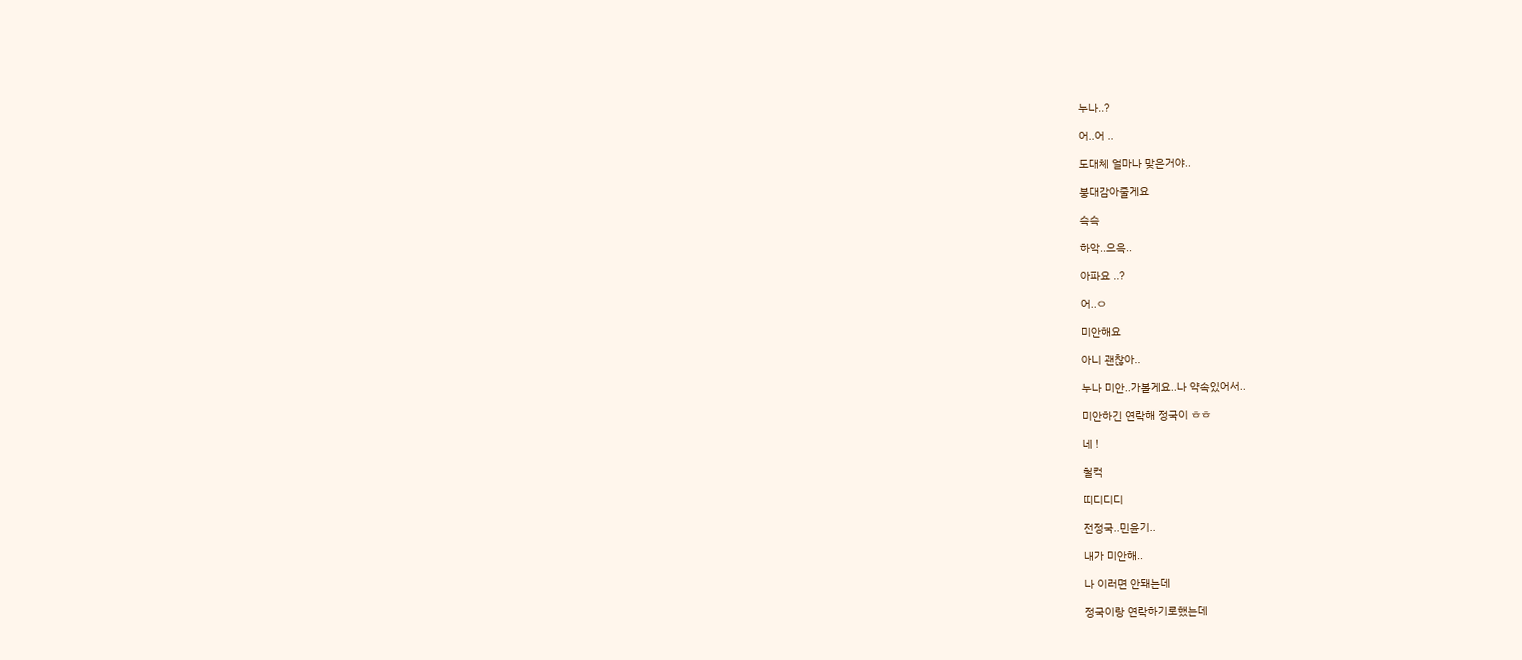누나..?

어..어 ..

도대체 얼마나 맞은거야..

붕대감아줄게요

슥슥

하악..으윽..

아파요 ..?

어..ㅇ

미안해요

아니 괜찮아..

누나 미안..가볼게요..나 약속있어서..

미안하긴 연락해 정국이 ㅎㅎ

네 !

철컥

띠디디디

전정국..민윤기..

내가 미안해..

나 이러면 안돼는데

정국이랑 연락하기로했는데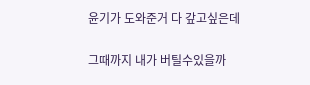윤기가 도와준거 다 갚고싶은데

그때까지 내가 버틸수있을까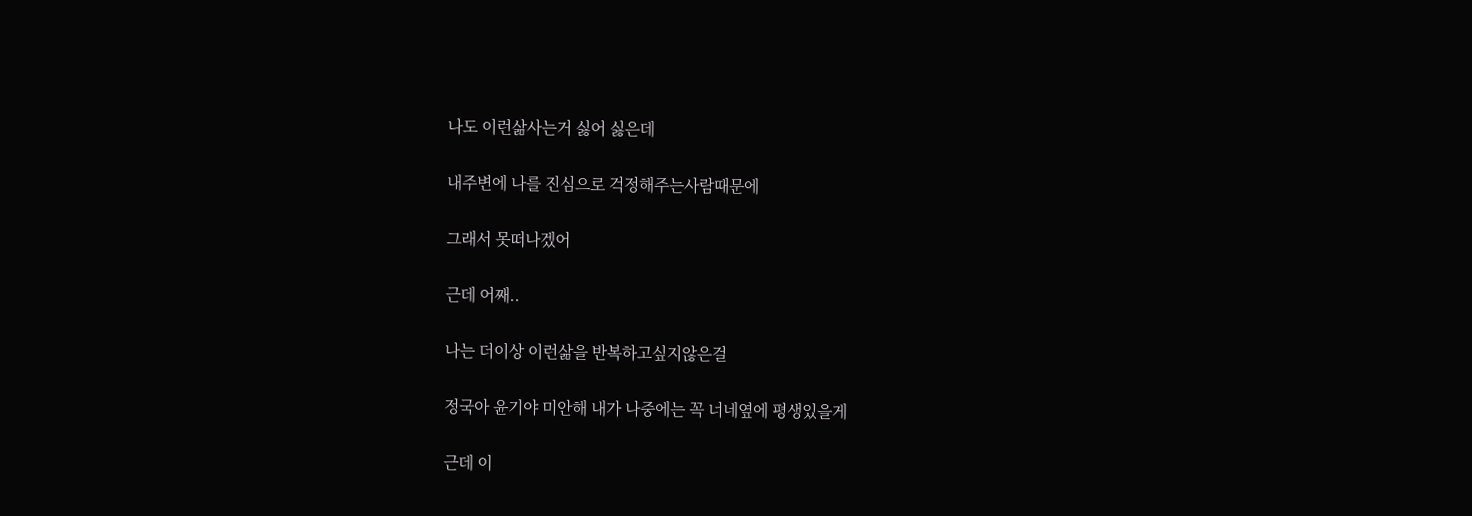나도 이런삶사는거 싫어 싫은데

내주변에 나를 진심으로 걱정해주는사람때문에

그래서 못떠나겠어

근데 어째..

나는 더이상 이런삶을 반복하고싶지않은걸

정국아 윤기야 미안해 내가 나중에는 꼭 너네옆에 평생있을게

근데 이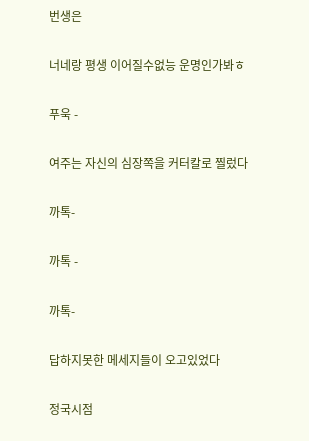번생은

너네랑 평생 이어질수없능 운명인가봐ㅎ

푸욱 -

여주는 자신의 심장쪽을 커터칼로 찔렀다

까톡-

까톡 -

까톡-

답하지못한 메세지들이 오고있었다

정국시점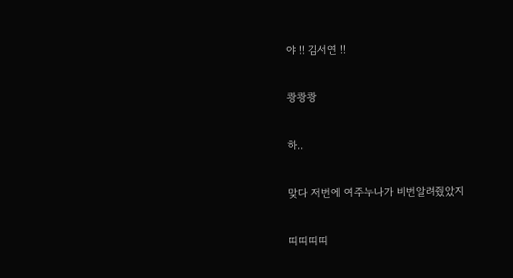야 !! 김서연 !!

쾅쾅쾅

하..

맞다 저번에 여주누나가 비번알려줬았지

띠띠띠띠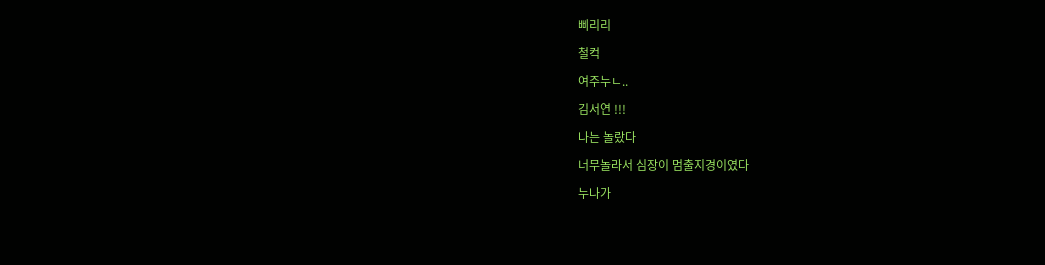삐리리

철컥

여주누ㄴ..

김서연 !!!

나는 놀랐다

너무놀라서 심장이 멈출지경이였다

누나가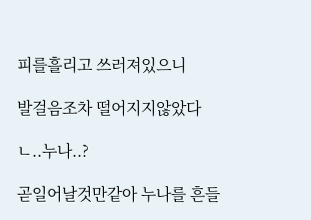피를흘리고 쓰러져있으니

발걸음조차 떨어지지않았다

ㄴ..누나..?

곧일어날것만같아 누나를 흔들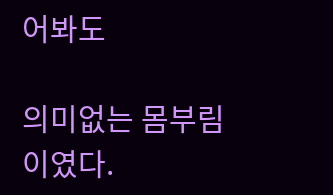어봐도

의미없는 몸부림이였다.